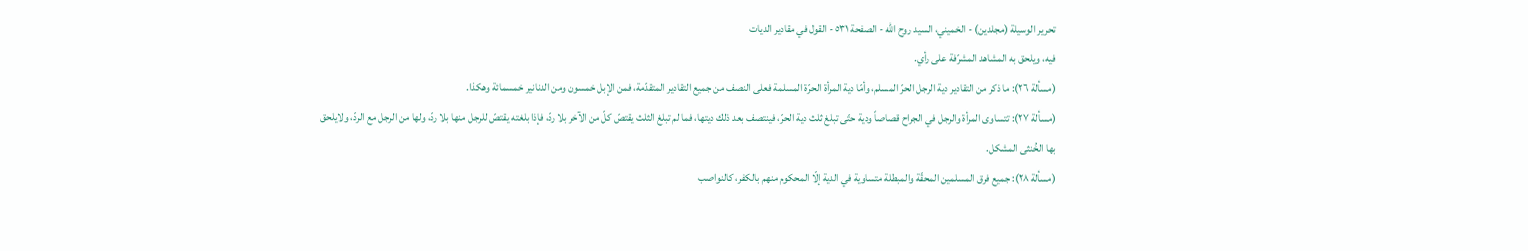تحرير الوسيلة (مجلدین) - الخميني، السيد روح الله - الصفحة ٥٣١ - القول في مقادير الديات
فيه، ويلحق به المشاهد المشرّفة على رأي.
(مسألة ٢٦): ما ذكر من التقادير دية الرجل الحرّ المسلم، وأمّا دية المرأة الحرّة المسلمة فعلى النصف من جميع التقادير المتقدّمة، فمن الإبل خمسون ومن الدنانير خمسمائة وهكذا.
(مسألة ٢٧): تتساوى المرأة والرجل في الجراح قصاصاً ودية حتّى تبلغ ثلث دية الحرّ، فينتصف بعد ذلك ديتها، فما لم تبلغ الثلث يقتصّ كلّ من الآخر بلا ردّ، فإذا بلغته يقتصّ للرجل منها بلا ردّ، ولها من الرجل مع الردّ، ولايلحق بها الخُنثى المشكل.
(مسألة ٢٨): جميع فرق المسلمين المحقّة والمبطلة متساوية في الدية إلّا المحكوم منهم بالكفر، كالنواصب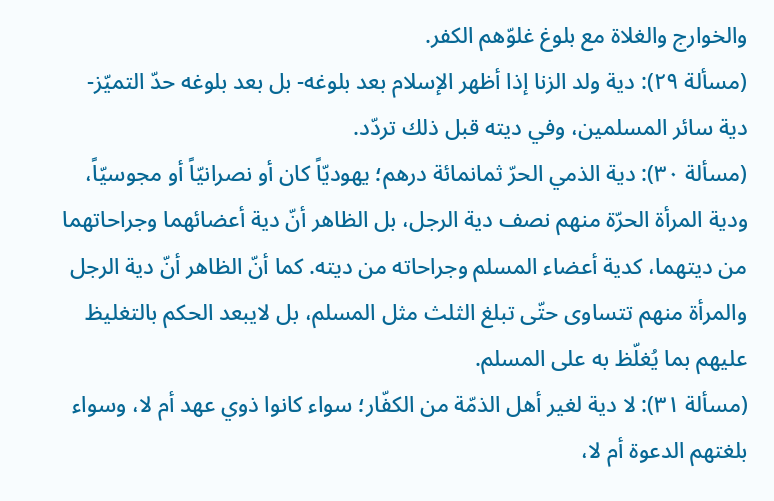والخوارج والغلاة مع بلوغ غلوّهم الكفر.
(مسألة ٢٩): دية ولد الزنا إذا أظهر الإسلام بعد بلوغه- بل بعد بلوغه حدّ التميّز- دية سائر المسلمين، وفي ديته قبل ذلك تردّد.
(مسألة ٣٠): دية الذمي الحرّ ثمانمائة درهم؛ يهوديّاً كان أو نصرانيّاً أو مجوسيّاً، ودية المرأة الحرّة منهم نصف دية الرجل، بل الظاهر أنّ دية أعضائهما وجراحاتهما من ديتهما، كدية أعضاء المسلم وجراحاته من ديته. كما أنّ الظاهر أنّ دية الرجل والمرأة منهم تتساوى حتّى تبلغ الثلث مثل المسلم، بل لايبعد الحكم بالتغليظ عليهم بما يُغلّظ به على المسلم.
(مسألة ٣١): لا دية لغير أهل الذمّة من الكفّار؛ سواء كانوا ذوي عهد أم لا، وسواء بلغتهم الدعوة أم لا،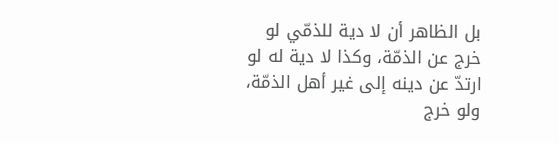بل الظاهر أن لا دية للذمّي لو خرج عن الذمّة، وكذا لا دية له لو ارتدّ عن دينه إلى غير أهل الذمّة، ولو خرج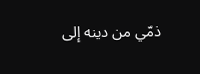ذمّي من دينه إلى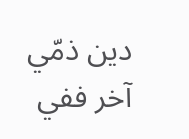دين ذمّي آخر ففي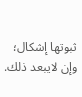ثبوتها إشكال؛ وإن لايبعد ذلك.